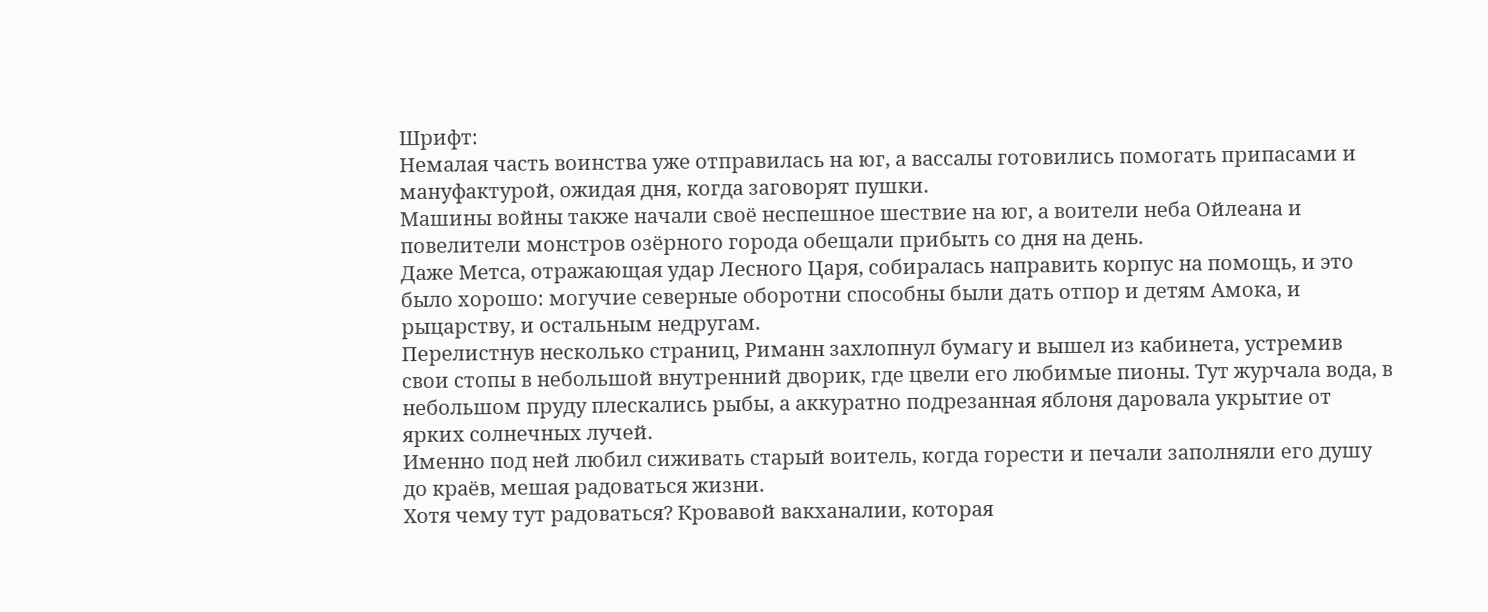Шрифт:
Немалая часть воинства уже отправилась на юг, а вассалы готовились помогать припасами и мануфактурой, ожидая дня, когда заговорят пушки.
Машины войны также начали своё неспешное шествие на юг, а воители неба Ойлеана и повелители монстров озёрного города обещали прибыть со дня на день.
Даже Метса, отражающая удар Лесного Царя, собиралась направить корпус на помощь, и это было хорошо: могучие северные оборотни способны были дать отпор и детям Амока, и рыцарству, и остальным недругам.
Перелистнув несколько страниц, Риманн захлопнул бумагу и вышел из кабинета, устремив свои стопы в небольшой внутренний дворик, где цвели его любимые пионы. Тут журчала вода, в небольшом пруду плескались рыбы, а аккуратно подрезанная яблоня даровала укрытие от ярких солнечных лучей.
Именно под ней любил сиживать старый воитель, когда горести и печали заполняли его душу до краёв, мешая радоваться жизни.
Хотя чему тут радоваться? Кровавой вакханалии, которая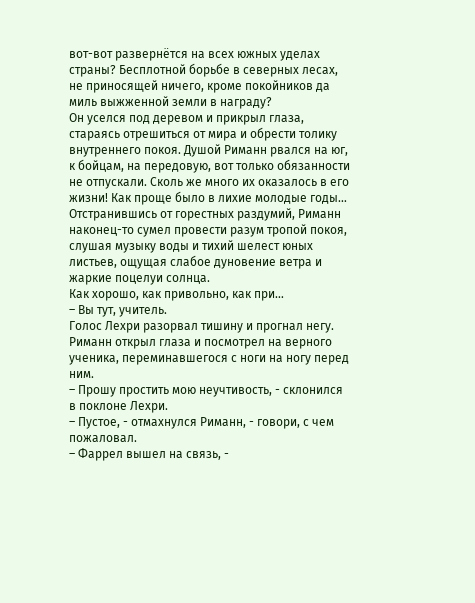вот-вот развернётся на всех южных уделах страны? Бесплотной борьбе в северных лесах, не приносящей ничего, кроме покойников да миль выжженной земли в награду?
Он уселся под деревом и прикрыл глаза, стараясь отрешиться от мира и обрести толику внутреннего покоя. Душой Риманн рвался на юг, к бойцам, на передовую, вот только обязанности не отпускали. Сколь же много их оказалось в его жизни! Как проще было в лихие молодые годы…
Отстранившись от горестных раздумий, Риманн наконец-то сумел провести разум тропой покоя, слушая музыку воды и тихий шелест юных листьев, ощущая слабое дуновение ветра и жаркие поцелуи солнца.
Как хорошо, как привольно, как при…
– Вы тут, учитель.
Голос Лехри разорвал тишину и прогнал негу.
Риманн открыл глаза и посмотрел на верного ученика, переминавшегося с ноги на ногу перед ним.
– Прошу простить мою неучтивость, - склонился в поклоне Лехри.
– Пустое, - отмахнулся Риманн, - говори, с чем пожаловал.
– Фаррел вышел на связь, -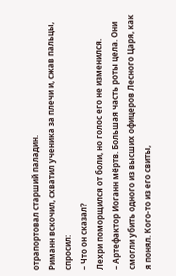отрапортовал старший паладин.
Риманн вскочил, схватил ученика за плечи и, сжав пальцы, спросил:
– Что он сказал?
Лехри поморщился от боли, но голос его не изменился.
– Артефактор Иоганн мёртв. Большая часть роты цела. Они смогли убить одного из высших офицеров Лесного Царя, как я понял. Кого-то из его свиты,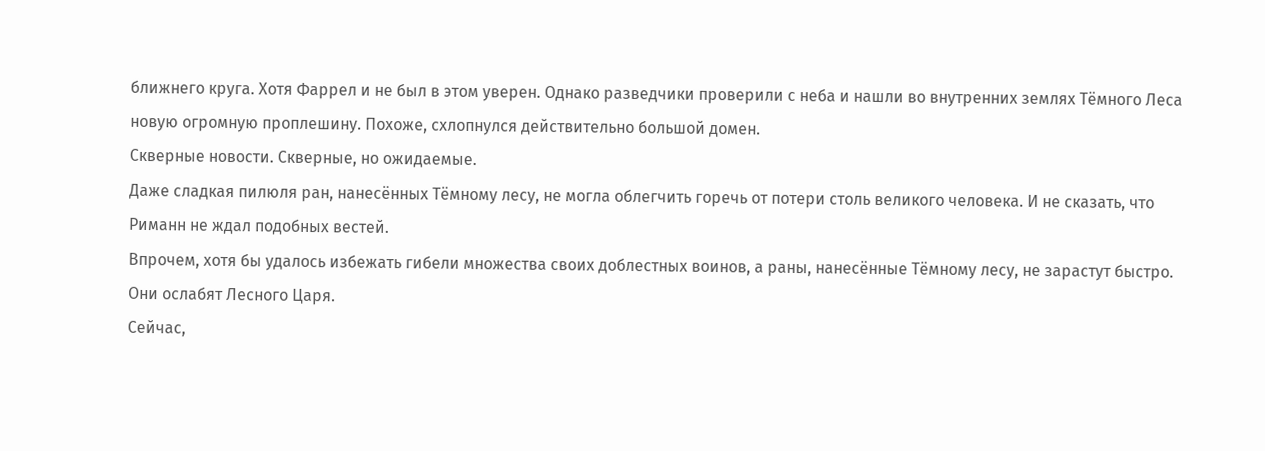ближнего круга. Хотя Фаррел и не был в этом уверен. Однако разведчики проверили с неба и нашли во внутренних землях Тёмного Леса новую огромную проплешину. Похоже, схлопнулся действительно большой домен.
Скверные новости. Скверные, но ожидаемые.
Даже сладкая пилюля ран, нанесённых Тёмному лесу, не могла облегчить горечь от потери столь великого человека. И не сказать, что Риманн не ждал подобных вестей.
Впрочем, хотя бы удалось избежать гибели множества своих доблестных воинов, а раны, нанесённые Тёмному лесу, не зарастут быстро. Они ослабят Лесного Царя.
Сейчас,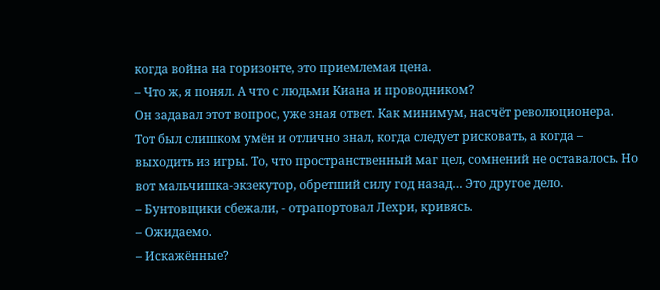когда война на горизонте, это приемлемая цена.
– Что ж, я понял. А что с людьми Киана и проводником?
Он задавал этот вопрос, уже зная ответ. Как минимум, насчёт революционера.
Тот был слишком умён и отлично знал, когда следует рисковать, а когда – выходить из игры. То, что пространственный маг цел, сомнений не оставалось. Но вот мальчишка-экзекутор, обретший силу год назад… Это другое дело.
– Бунтовщики сбежали, - отрапортовал Лехри, кривясь.
– Ожидаемо.
– Искажённые?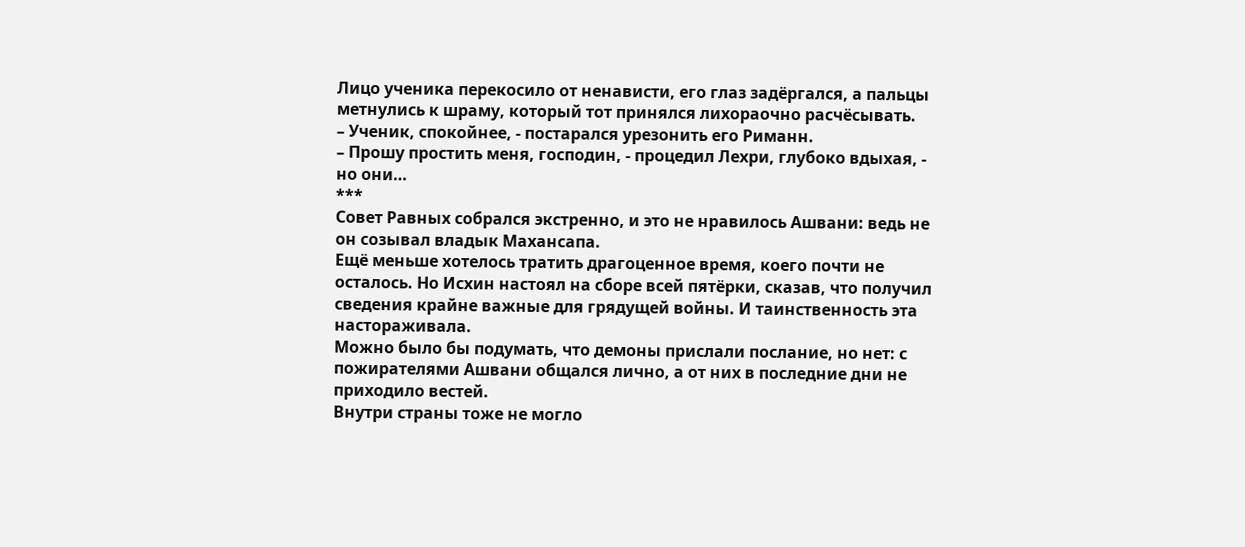Лицо ученика перекосило от ненависти, его глаз задёргался, а пальцы метнулись к шраму, который тот принялся лихораочно расчёсывать.
– Ученик, спокойнее, - постарался урезонить его Риманн.
– Прошу простить меня, господин, - процедил Лехри, глубоко вдыхая, - но они…
***
Совет Равных собрался экстренно, и это не нравилось Ашвани: ведь не он созывал владык Махансапа.
Ещё меньше хотелось тратить драгоценное время, коего почти не осталось. Но Исхин настоял на сборе всей пятёрки, сказав, что получил сведения крайне важные для грядущей войны. И таинственность эта настораживала.
Можно было бы подумать, что демоны прислали послание, но нет: с пожирателями Ашвани общался лично, а от них в последние дни не приходило вестей.
Внутри страны тоже не могло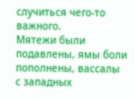случиться чего-то важного.
Мятежи были подавлены, ямы боли пополнены, вассалы с западных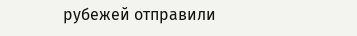рубежей отправили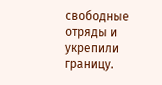свободные отряды и укрепили границу.